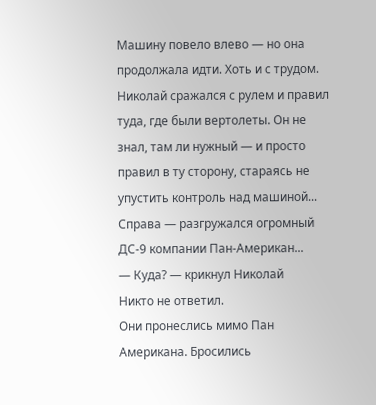Машину повело влево — но она продолжала идти. Хоть и с трудом. Николай сражался с рулем и правил туда, где были вертолеты. Он не знал, там ли нужный — и просто правил в ту сторону, стараясь не упустить контроль над машиной...
Справа — разгружался огромный ДС-9 компании Пан-Американ...
— Куда? — крикнул Николай
Никто не ответил.
Они пронеслись мимо Пан Американа. Бросились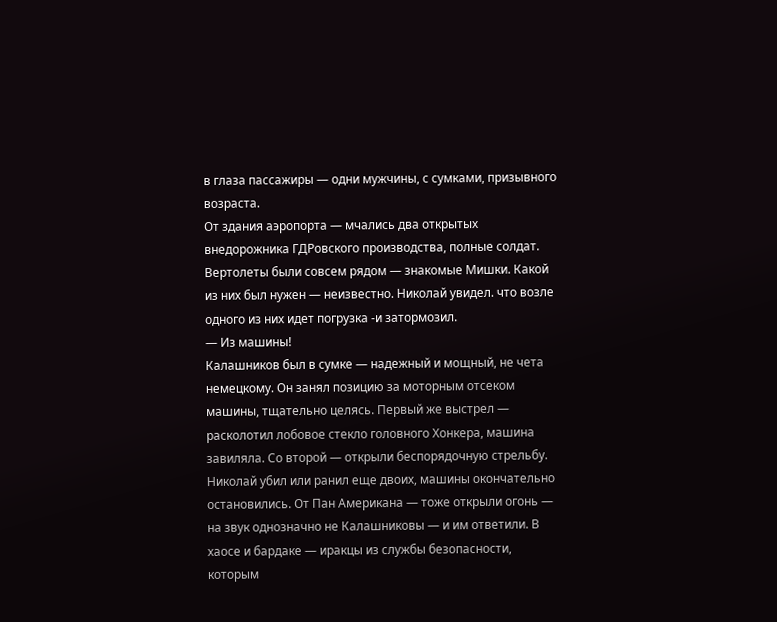в глаза пассажиры — одни мужчины, с сумками, призывного возраста.
От здания аэропорта — мчались два открытых внедорожника ГДРовского производства, полные солдат.
Вертолеты были совсем рядом — знакомые Мишки. Какой из них был нужен — неизвестно. Николай увидел. что возле одного из них идет погрузка -и затормозил.
— Из машины!
Калашников был в сумке — надежный и мощный, не чета немецкому. Он занял позицию за моторным отсеком машины, тщательно целясь. Первый же выстрел — расколотил лобовое стекло головного Хонкера, машина завиляла. Со второй — открыли беспорядочную стрельбу. Николай убил или ранил еще двоих, машины окончательно остановились. От Пан Американа — тоже открыли огонь — на звук однозначно не Калашниковы — и им ответили. В хаосе и бардаке — иракцы из службы безопасности, которым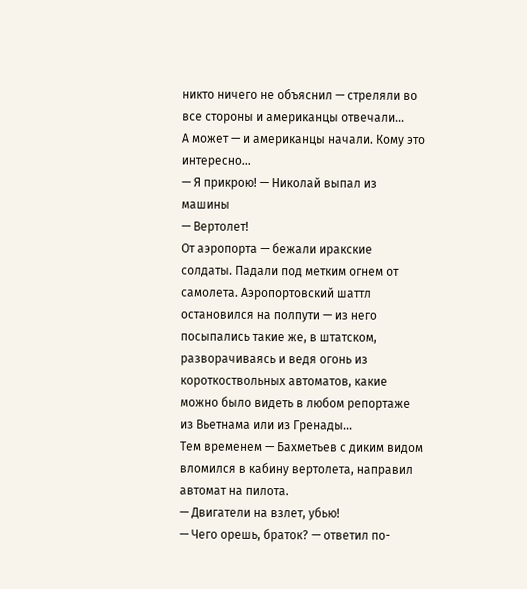никто ничего не объяснил — стреляли во все стороны и американцы отвечали...
А может — и американцы начали. Кому это интересно...
— Я прикрою! — Николай выпал из машины
— Вертолет!
От аэропорта — бежали иракские солдаты. Падали под метким огнем от самолета. Аэропортовский шаттл остановился на полпути — из него посыпались такие же, в штатском, разворачиваясь и ведя огонь из короткоствольных автоматов, какие можно было видеть в любом репортаже из Вьетнама или из Гренады...
Тем временем — Бахметьев с диким видом вломился в кабину вертолета, направил автомат на пилота.
— Двигатели на взлет, убью!
— Чего орешь, браток? — ответил по-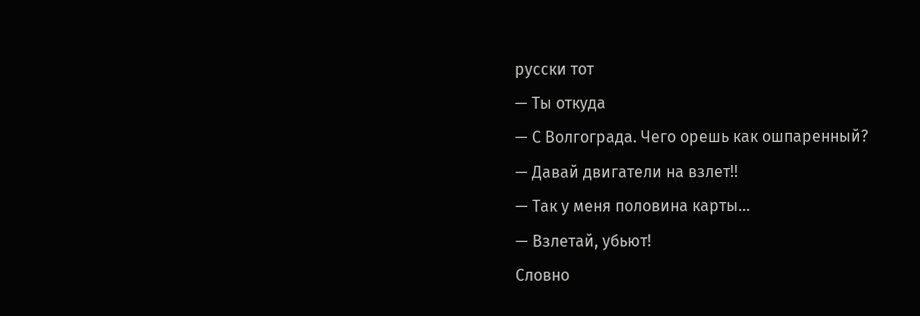русски тот
— Ты откуда
— С Волгограда. Чего орешь как ошпаренный?
— Давай двигатели на взлет!!
— Так у меня половина карты...
— Взлетай, убьют!
Словно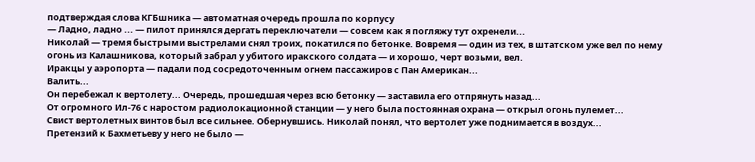подтверждая слова КГБшника — автоматная очередь прошла по корпусу
— Ладно, ладно ... — пилот принялся дергать переключатели — совсем как я погляжу тут охренели...
Николай — тремя быстрыми выстрелами снял троих, покатился по бетонке. Вовремя — один из тех, в штатском уже вел по нему огонь из Калашникова, который забрал у убитого иракского солдата — и хорошо, черт возьми, вел.
Иракцы у аэропорта — падали под сосредоточенным огнем пассажиров с Пан Американ...
Валить...
Он перебежал к вертолету... Очередь, прошедшая через всю бетонку — заставила его отпрянуть назад...
От огромного Ил-76 с наростом радиолокационной станции — у него была постоянная охрана — открыл огонь пулемет...
Свист вертолетных винтов был все сильнее. Обернувшись. Николай понял, что вертолет уже поднимается в воздух...
Претензий к Бахметьеву у него не было —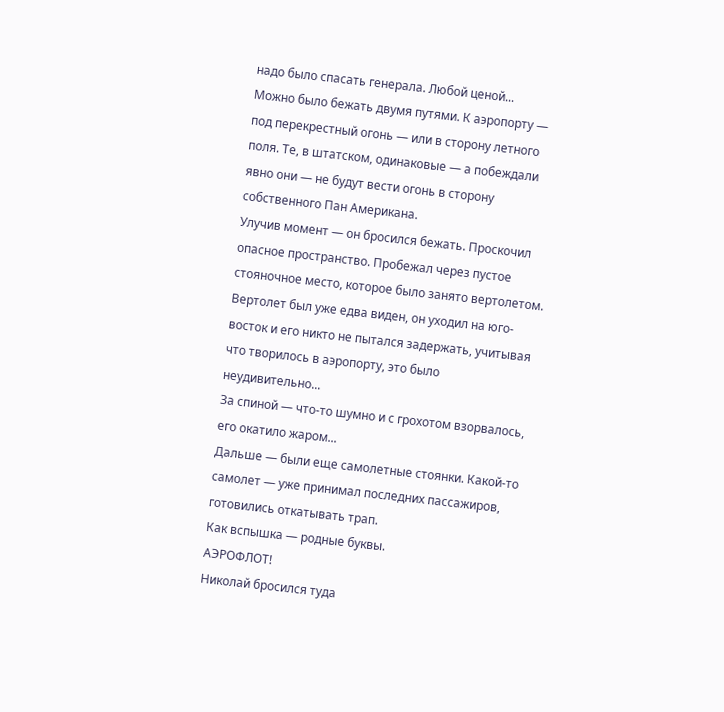надо было спасать генерала. Любой ценой...
Можно было бежать двумя путями. К аэропорту — под перекрестный огонь — или в сторону летного поля. Те, в штатском, одинаковые — а побеждали явно они — не будут вести огонь в сторону собственного Пан Американа.
Улучив момент — он бросился бежать. Проскочил опасное пространство. Пробежал через пустое стояночное место, которое было занято вертолетом.
Вертолет был уже едва виден, он уходил на юго-восток и его никто не пытался задержать, учитывая что творилось в аэропорту, это было неудивительно...
За спиной — что-то шумно и с грохотом взорвалось, его окатило жаром...
Дальше — были еще самолетные стоянки. Какой-то самолет — уже принимал последних пассажиров, готовились откатывать трап.
Как вспышка — родные буквы.
АЭРОФЛОТ!
Николай бросился туда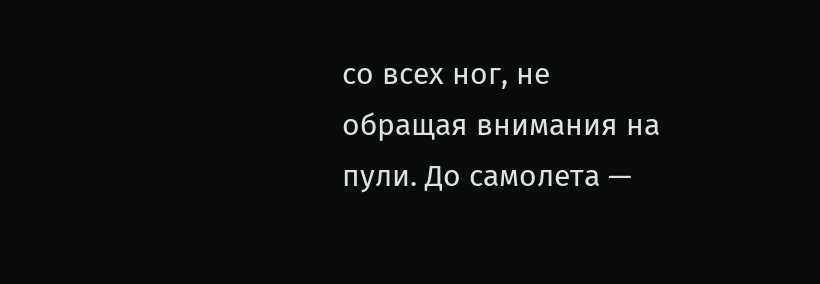со всех ног, не обращая внимания на пули. До самолета —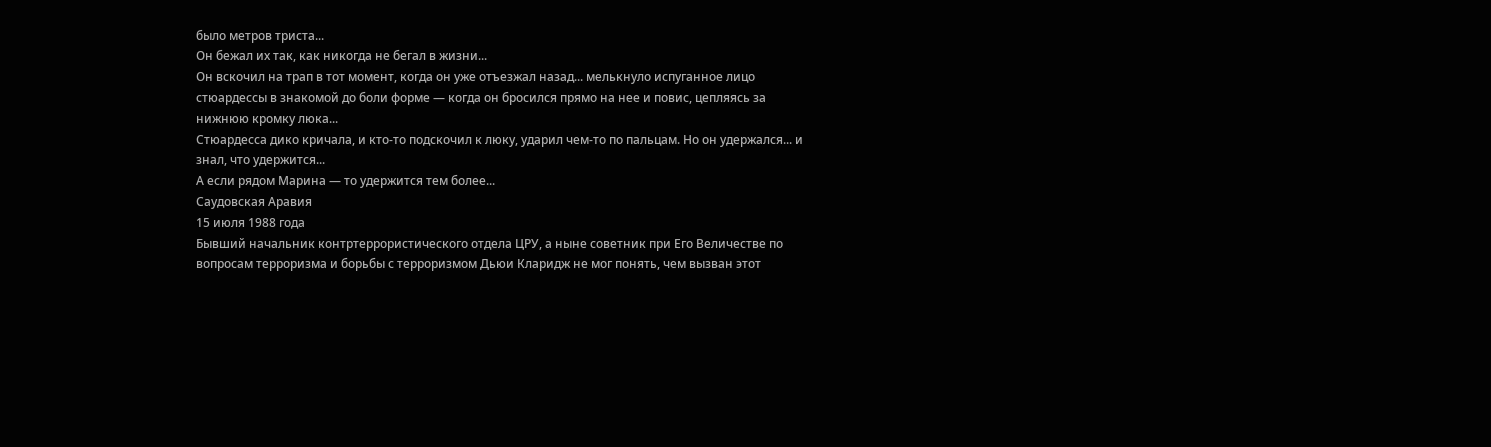было метров триста...
Он бежал их так, как никогда не бегал в жизни...
Он вскочил на трап в тот момент, когда он уже отъезжал назад... мелькнуло испуганное лицо стюардессы в знакомой до боли форме — когда он бросился прямо на нее и повис, цепляясь за нижнюю кромку люка...
Стюардесса дико кричала, и кто-то подскочил к люку, ударил чем-то по пальцам. Но он удержался... и знал, что удержится...
А если рядом Марина — то удержится тем более...
Саудовская Аравия
15 июля 1988 года
Бывший начальник контртеррористического отдела ЦРУ, а ныне советник при Его Величестве по вопросам терроризма и борьбы с терроризмом Дьюи Кларидж не мог понять, чем вызван этот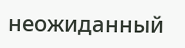неожиданный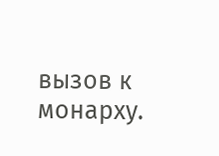вызов к монарху.